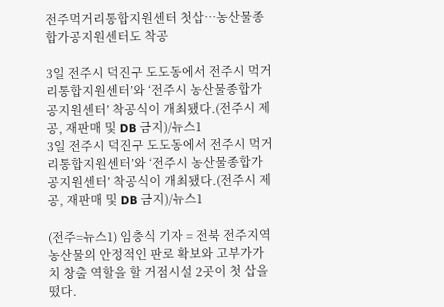전주먹거리통합지원센터 첫삽…농산물종합가공지원센터도 착공

3일 전주시 덕진구 도도동에서 전주시 먹거리통합지원센터’와 ‘전주시 농산물종합가공지원센터’ 착공식이 개최됐다.(전주시 제공, 재판매 및 DB 금지)/뉴스1
3일 전주시 덕진구 도도동에서 전주시 먹거리통합지원센터’와 ‘전주시 농산물종합가공지원센터’ 착공식이 개최됐다.(전주시 제공, 재판매 및 DB 금지)/뉴스1

(전주=뉴스1) 임충식 기자 = 전북 전주지역 농산물의 안정적인 판로 확보와 고부가가치 창출 역할을 할 거점시설 2곳이 첫 삽을 떴다.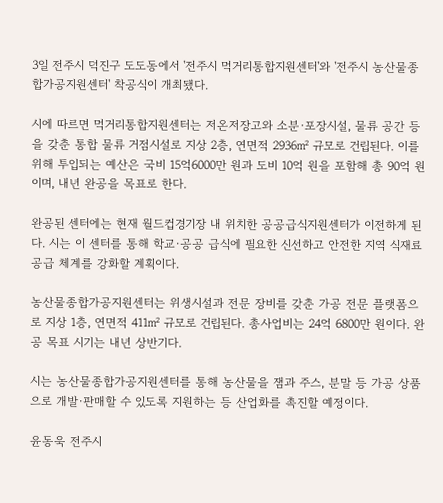3일 전주시 덕진구 도도동에서 '전주시 먹거리통합지원센터'와 '전주시 농산물종합가공지원센터' 착공식이 개최됐다.

시에 따르면 먹거리통합지원센터는 저온저장고와 소분·포장시설, 물류 공간 등을 갖춘 통합 물류 거점시설로 지상 2층, 연면적 2936㎡ 규모로 건립된다. 이를 위해 투입되는 예산은 국비 15억6000만 원과 도비 10억 원을 포함해 총 90억 원이며, 내년 완공을 목표로 한다.

완공된 센터에는 현재 월드컵경기장 내 위치한 공공급식지원센터가 이전하게 된다. 시는 이 센터를 통해 학교·공공 급식에 필요한 신선하고 안전한 지역 식재료 공급 체계를 강화할 계획이다.

농산물종합가공지원센터는 위생시설과 전문 장비를 갖춘 가공 전문 플랫폼으로 지상 1층, 연면적 411㎡ 규모로 건립된다. 총사업비는 24억 6800만 원이다. 완공 목표 시기는 내년 상반기다.

시는 농산물종합가공지원센터를 통해 농산물을 잼과 주스, 분말 등 가공 상품으로 개발·판매할 수 있도록 지원하는 등 산업화를 촉진할 예정이다.

윤동욱 전주시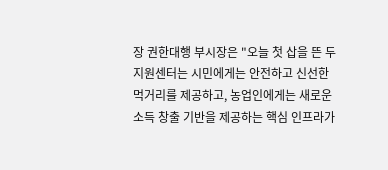장 권한대행 부시장은 "오늘 첫 삽을 뜬 두 지원센터는 시민에게는 안전하고 신선한 먹거리를 제공하고, 농업인에게는 새로운 소득 창출 기반을 제공하는 핵심 인프라가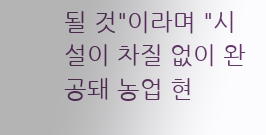될 것"이라며 "시설이 차질 없이 완공돼 농업 현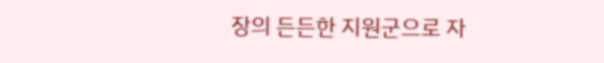장의 든든한 지원군으로 자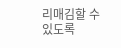리매김할 수 있도록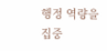행정 역량을 집중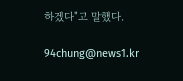하겠다"고 말했다.

94chung@news1.kr